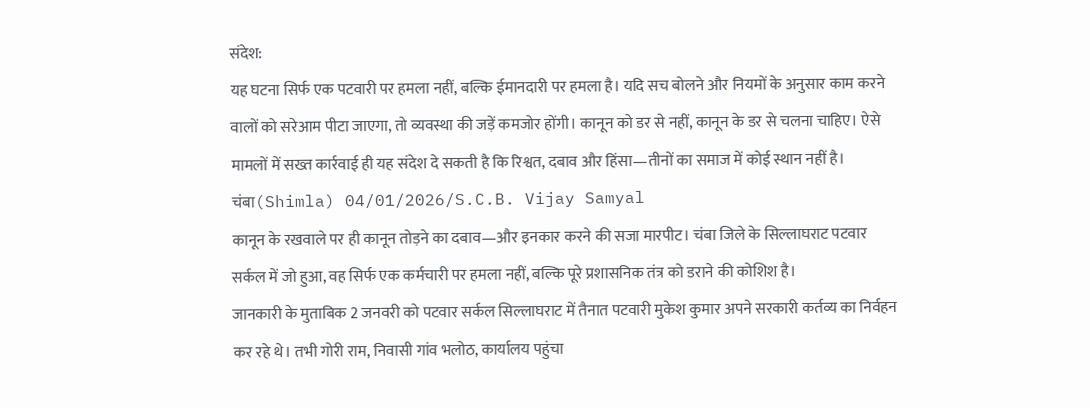संदेश:
यह घटना सिर्फ एक पटवारी पर हमला नहीं, बल्कि ईमानदारी पर हमला है। यदि सच बोलने और नियमों के अनुसार काम करने वालों को सरेआम पीटा जाएगा, तो व्यवस्था की जड़ें कमजोर होंगी। कानून को डर से नहीं, कानून के डर से चलना चाहिए। ऐसे मामलों में सख्त कार्रवाई ही यह संदेश दे सकती है कि रिश्वत, दबाव और हिंसा—तीनों का समाज में कोई स्थान नहीं है।
चंबा(Shimla) 04/01/2026/S.C.B. Vijay Samyal
कानून के रखवाले पर ही कानून तोड़ने का दबाव—और इनकार करने की सजा मारपीट। चंबा जिले के सिल्लाघराट पटवार सर्कल में जो हुआ, वह सिर्फ एक कर्मचारी पर हमला नहीं, बल्कि पूरे प्रशासनिक तंत्र को डराने की कोशिश है।
जानकारी के मुताबिक 2 जनवरी को पटवार सर्कल सिल्लाघराट में तैनात पटवारी मुकेश कुमार अपने सरकारी कर्तव्य का निर्वहन कर रहे थे। तभी गोरी राम, निवासी गांव भलोठ, कार्यालय पहुंचा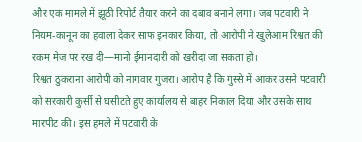और एक मामले में झूठी रिपोर्ट तैयार करने का दबाव बनाने लगा। जब पटवारी ने नियम-कानून का हवाला देकर साफ इनकार किया, तो आरोपी ने खुलेआम रिश्वत की रकम मेज पर रख दी—मानो ईमानदारी को खरीदा जा सकता हो।
रिश्वत ठुकराना आरोपी को नागवार गुजरा। आरोप है कि गुस्से में आकर उसने पटवारी को सरकारी कुर्सी से घसीटते हुए कार्यालय से बाहर निकाल दिया और उसके साथ मारपीट की। इस हमले में पटवारी के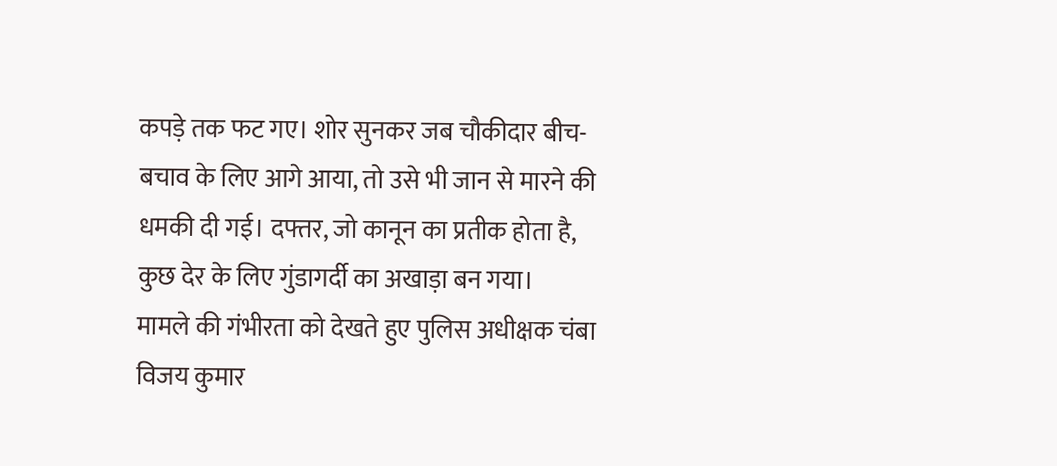कपड़े तक फट गए। शोर सुनकर जब चौकीदार बीच-बचाव के लिए आगे आया, तो उसे भी जान से मारने की धमकी दी गई। दफ्तर, जो कानून का प्रतीक होता है, कुछ देर के लिए गुंडागर्दी का अखाड़ा बन गया।
मामले की गंभीरता को देखते हुए पुलिस अधीक्षक चंबा विजय कुमार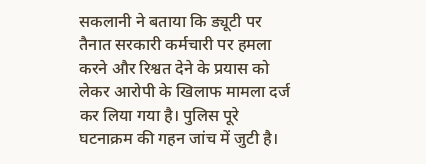सकलानी ने बताया कि ड्यूटी पर तैनात सरकारी कर्मचारी पर हमला करने और रिश्वत देने के प्रयास को लेकर आरोपी के खिलाफ मामला दर्ज कर लिया गया है। पुलिस पूरे घटनाक्रम की गहन जांच में जुटी है।